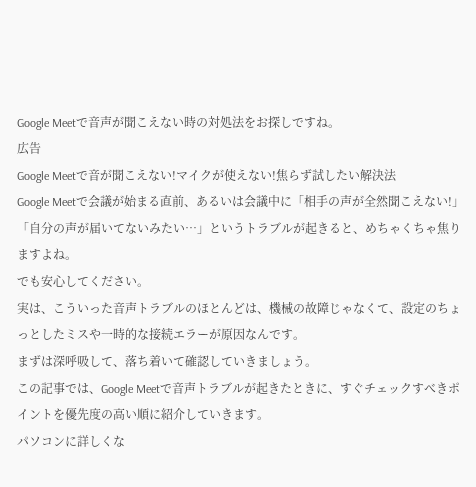Google Meetで音声が聞こえない時の対処法をお探しですね。
広告
Google Meetで音が聞こえない!マイクが使えない!焦らず試したい解決法
Google Meetで会議が始まる直前、あるいは会議中に「相手の声が全然聞こえない!」「自分の声が届いてないみたい…」というトラブルが起きると、めちゃくちゃ焦りますよね。
でも安心してください。
実は、こういった音声トラブルのほとんどは、機械の故障じゃなくて、設定のちょっとしたミスや一時的な接続エラーが原因なんです。
まずは深呼吸して、落ち着いて確認していきましょう。
この記事では、Google Meetで音声トラブルが起きたときに、すぐチェックすべきポイントを優先度の高い順に紹介していきます。
パソコンに詳しくな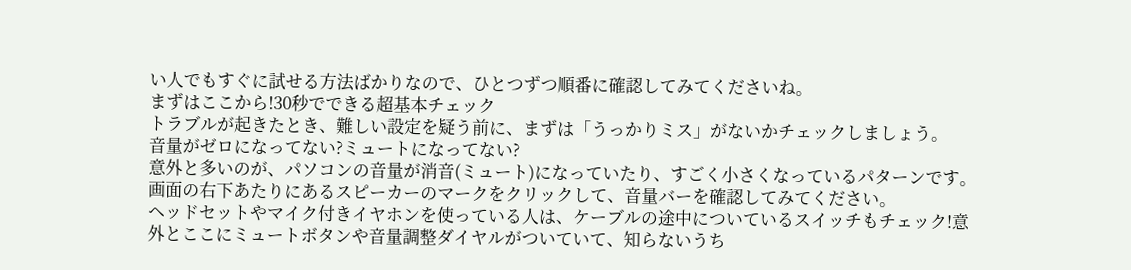い人でもすぐに試せる方法ばかりなので、ひとつずつ順番に確認してみてくださいね。
まずはここから!30秒でできる超基本チェック
トラブルが起きたとき、難しい設定を疑う前に、まずは「うっかりミス」がないかチェックしましょう。
音量がゼロになってない?ミュートになってない?
意外と多いのが、パソコンの音量が消音(ミュート)になっていたり、すごく小さくなっているパターンです。
画面の右下あたりにあるスピーカーのマークをクリックして、音量バーを確認してみてください。
ヘッドセットやマイク付きイヤホンを使っている人は、ケーブルの途中についているスイッチもチェック!意外とここにミュートボタンや音量調整ダイヤルがついていて、知らないうち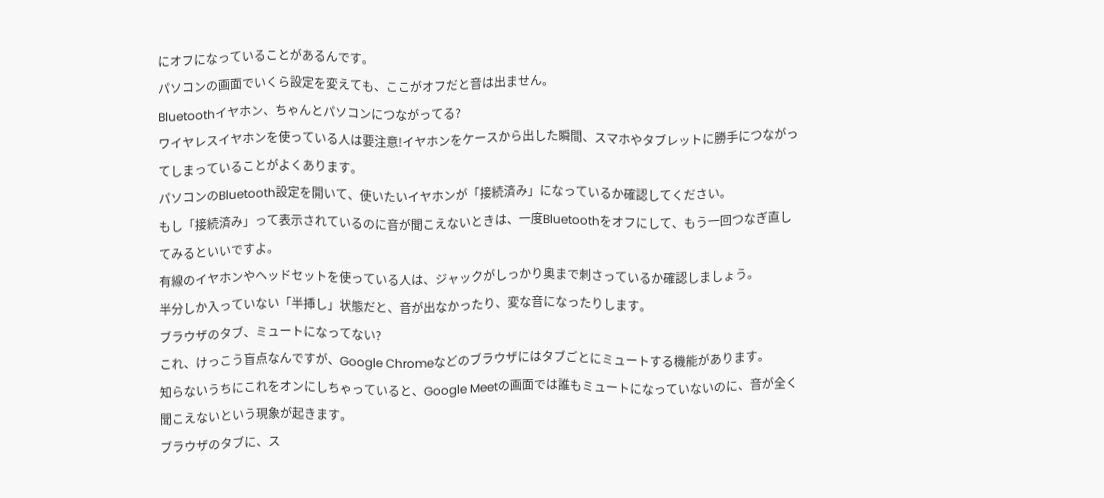にオフになっていることがあるんです。
パソコンの画面でいくら設定を変えても、ここがオフだと音は出ません。
Bluetoothイヤホン、ちゃんとパソコンにつながってる?
ワイヤレスイヤホンを使っている人は要注意!イヤホンをケースから出した瞬間、スマホやタブレットに勝手につながってしまっていることがよくあります。
パソコンのBluetooth設定を開いて、使いたいイヤホンが「接続済み」になっているか確認してください。
もし「接続済み」って表示されているのに音が聞こえないときは、一度Bluetoothをオフにして、もう一回つなぎ直してみるといいですよ。
有線のイヤホンやヘッドセットを使っている人は、ジャックがしっかり奥まで刺さっているか確認しましょう。
半分しか入っていない「半挿し」状態だと、音が出なかったり、変な音になったりします。
ブラウザのタブ、ミュートになってない?
これ、けっこう盲点なんですが、Google Chromeなどのブラウザにはタブごとにミュートする機能があります。
知らないうちにこれをオンにしちゃっていると、Google Meetの画面では誰もミュートになっていないのに、音が全く聞こえないという現象が起きます。
ブラウザのタブに、ス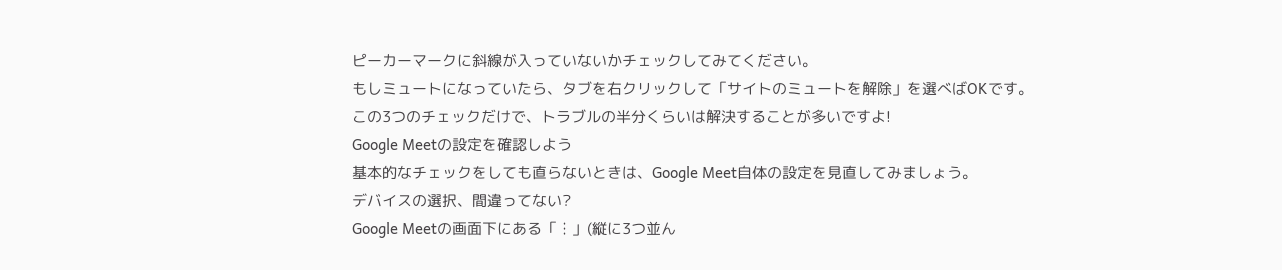ピーカーマークに斜線が入っていないかチェックしてみてください。
もしミュートになっていたら、タブを右クリックして「サイトのミュートを解除」を選べばOKです。
この3つのチェックだけで、トラブルの半分くらいは解決することが多いですよ!
Google Meetの設定を確認しよう
基本的なチェックをしても直らないときは、Google Meet自体の設定を見直してみましょう。
デバイスの選択、間違ってない?
Google Meetの画面下にある「︙」(縦に3つ並ん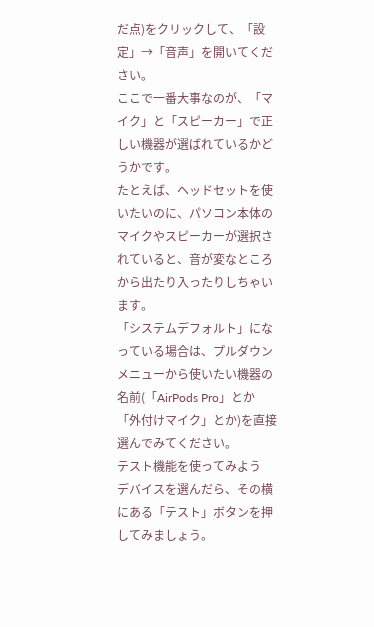だ点)をクリックして、「設定」→「音声」を開いてください。
ここで一番大事なのが、「マイク」と「スピーカー」で正しい機器が選ばれているかどうかです。
たとえば、ヘッドセットを使いたいのに、パソコン本体のマイクやスピーカーが選択されていると、音が変なところから出たり入ったりしちゃいます。
「システムデフォルト」になっている場合は、プルダウンメニューから使いたい機器の名前(「AirPods Pro」とか「外付けマイク」とか)を直接選んでみてください。
テスト機能を使ってみよう
デバイスを選んだら、その横にある「テスト」ボタンを押してみましょう。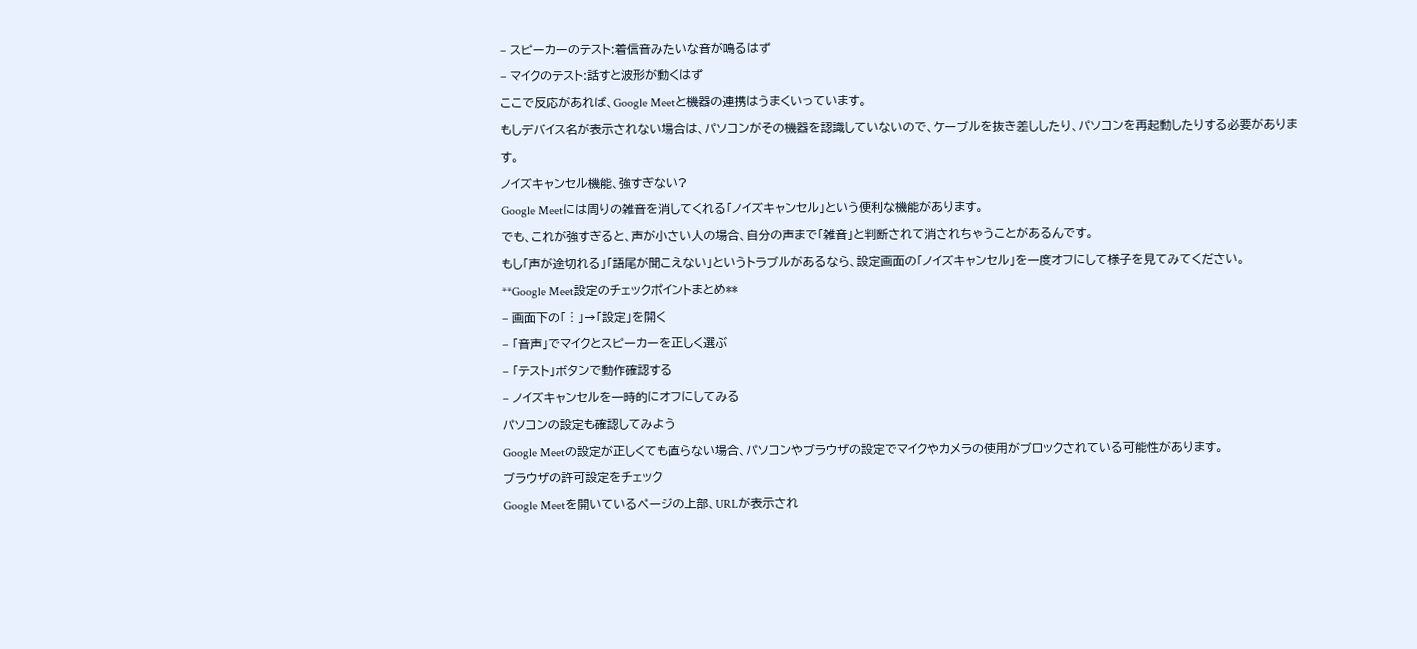– スピーカーのテスト:着信音みたいな音が鳴るはず
– マイクのテスト:話すと波形が動くはず
ここで反応があれば、Google Meetと機器の連携はうまくいっています。
もしデバイス名が表示されない場合は、パソコンがその機器を認識していないので、ケーブルを抜き差ししたり、パソコンを再起動したりする必要があります。
ノイズキャンセル機能、強すぎない?
Google Meetには周りの雑音を消してくれる「ノイズキャンセル」という便利な機能があります。
でも、これが強すぎると、声が小さい人の場合、自分の声まで「雑音」と判断されて消されちゃうことがあるんです。
もし「声が途切れる」「語尾が聞こえない」というトラブルがあるなら、設定画面の「ノイズキャンセル」を一度オフにして様子を見てみてください。
**Google Meet設定のチェックポイントまとめ**
– 画面下の「︙」→「設定」を開く
– 「音声」でマイクとスピーカーを正しく選ぶ
– 「テスト」ボタンで動作確認する
– ノイズキャンセルを一時的にオフにしてみる
パソコンの設定も確認してみよう
Google Meetの設定が正しくても直らない場合、パソコンやブラウザの設定でマイクやカメラの使用がブロックされている可能性があります。
ブラウザの許可設定をチェック
Google Meetを開いているページの上部、URLが表示され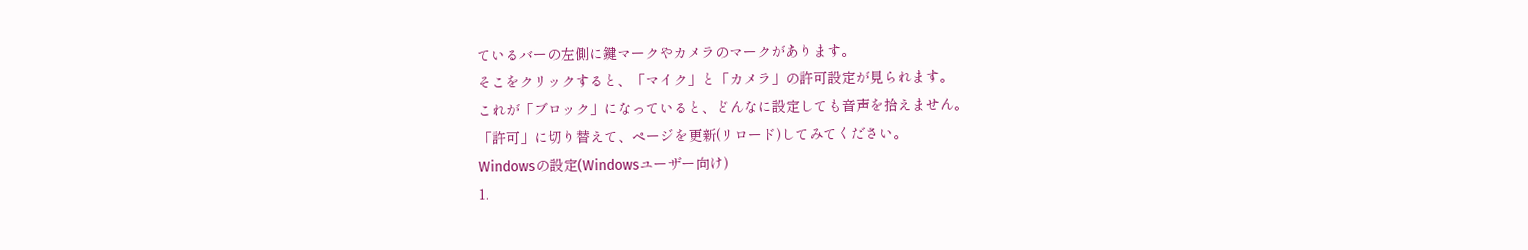ているバーの左側に鍵マークやカメラのマークがあります。
そこをクリックすると、「マイク」と「カメラ」の許可設定が見られます。
これが「ブロック」になっていると、どんなに設定しても音声を拾えません。
「許可」に切り替えて、ページを更新(リロード)してみてください。
Windowsの設定(Windowsユーザー向け)
1.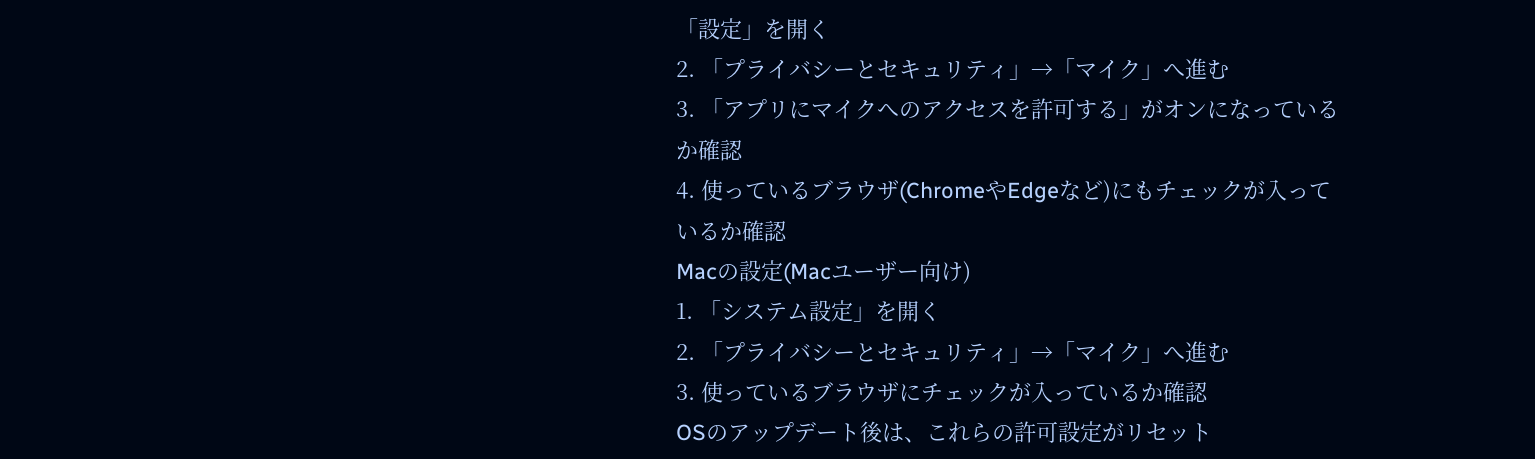「設定」を開く
2. 「プライバシーとセキュリティ」→「マイク」へ進む
3. 「アプリにマイクへのアクセスを許可する」がオンになっているか確認
4. 使っているブラウザ(ChromeやEdgeなど)にもチェックが入っているか確認
Macの設定(Macユーザー向け)
1. 「システム設定」を開く
2. 「プライバシーとセキュリティ」→「マイク」へ進む
3. 使っているブラウザにチェックが入っているか確認
OSのアップデート後は、これらの許可設定がリセット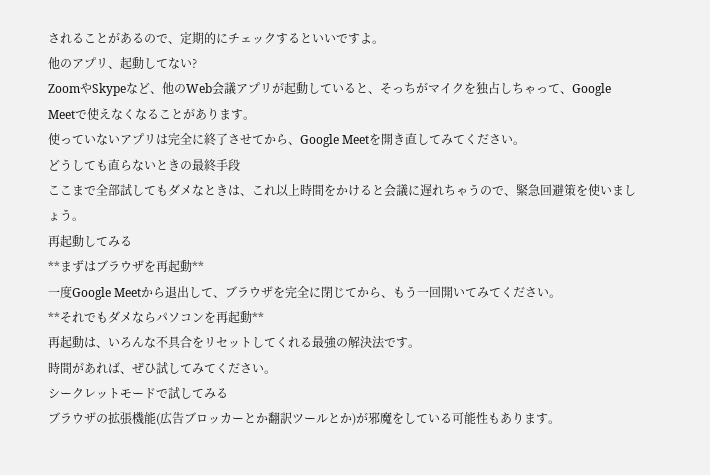されることがあるので、定期的にチェックするといいですよ。
他のアプリ、起動してない?
ZoomやSkypeなど、他のWeb会議アプリが起動していると、そっちがマイクを独占しちゃって、Google Meetで使えなくなることがあります。
使っていないアプリは完全に終了させてから、Google Meetを開き直してみてください。
どうしても直らないときの最終手段
ここまで全部試してもダメなときは、これ以上時間をかけると会議に遅れちゃうので、緊急回避策を使いましょう。
再起動してみる
**まずはブラウザを再起動**
一度Google Meetから退出して、ブラウザを完全に閉じてから、もう一回開いてみてください。
**それでもダメならパソコンを再起動**
再起動は、いろんな不具合をリセットしてくれる最強の解決法です。
時間があれば、ぜひ試してみてください。
シークレットモードで試してみる
ブラウザの拡張機能(広告ブロッカーとか翻訳ツールとか)が邪魔をしている可能性もあります。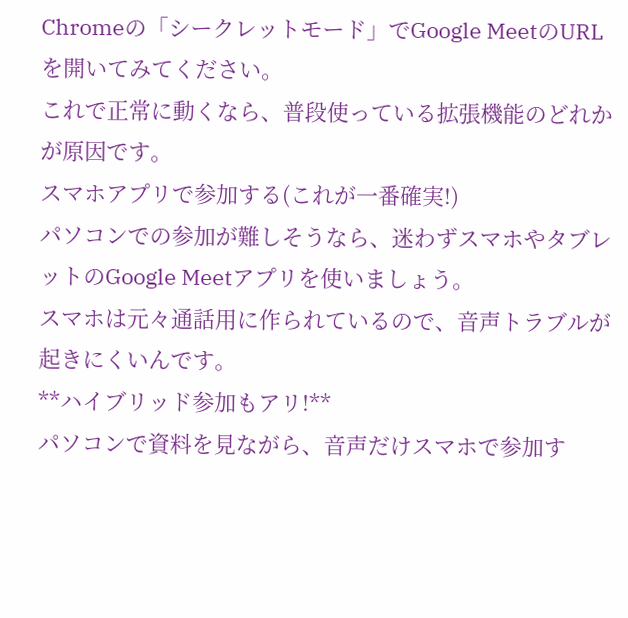Chromeの「シークレットモード」でGoogle MeetのURLを開いてみてください。
これで正常に動くなら、普段使っている拡張機能のどれかが原因です。
スマホアプリで参加する(これが一番確実!)
パソコンでの参加が難しそうなら、迷わずスマホやタブレットのGoogle Meetアプリを使いましょう。
スマホは元々通話用に作られているので、音声トラブルが起きにくいんです。
**ハイブリッド参加もアリ!**
パソコンで資料を見ながら、音声だけスマホで参加す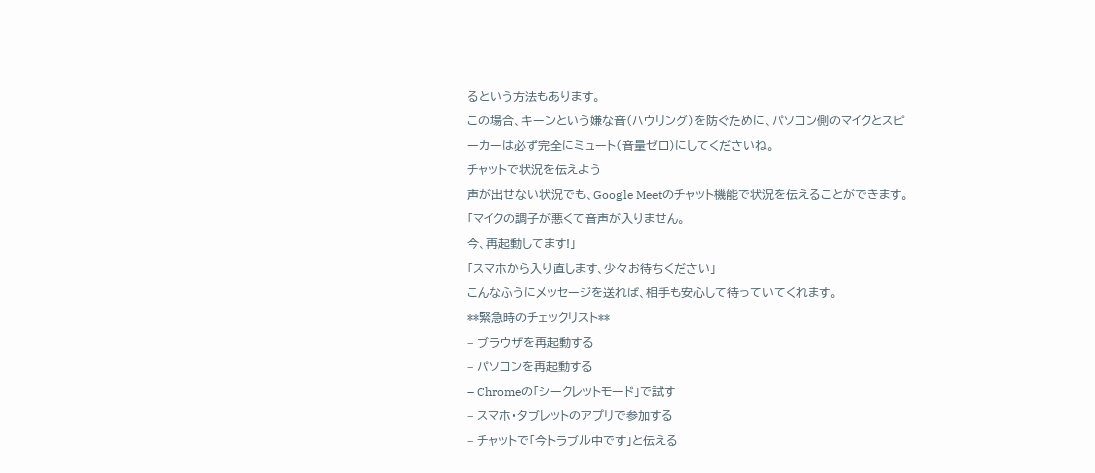るという方法もあります。
この場合、キーンという嫌な音(ハウリング)を防ぐために、パソコン側のマイクとスピーカーは必ず完全にミュート(音量ゼロ)にしてくださいね。
チャットで状況を伝えよう
声が出せない状況でも、Google Meetのチャット機能で状況を伝えることができます。
「マイクの調子が悪くて音声が入りません。
今、再起動してます!」
「スマホから入り直します、少々お待ちください」
こんなふうにメッセージを送れば、相手も安心して待っていてくれます。
**緊急時のチェックリスト**
– ブラウザを再起動する
– パソコンを再起動する
– Chromeの「シークレットモード」で試す
– スマホ・タブレットのアプリで参加する
– チャットで「今トラブル中です」と伝える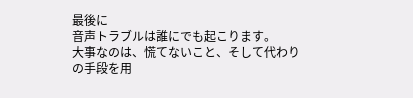最後に
音声トラブルは誰にでも起こります。
大事なのは、慌てないこと、そして代わりの手段を用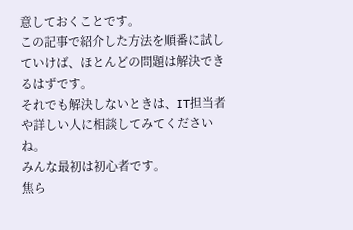意しておくことです。
この記事で紹介した方法を順番に試していけば、ほとんどの問題は解決できるはずです。
それでも解決しないときは、IT担当者や詳しい人に相談してみてくださいね。
みんな最初は初心者です。
焦ら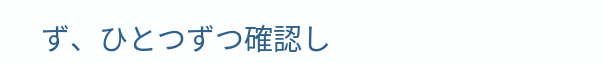ず、ひとつずつ確認し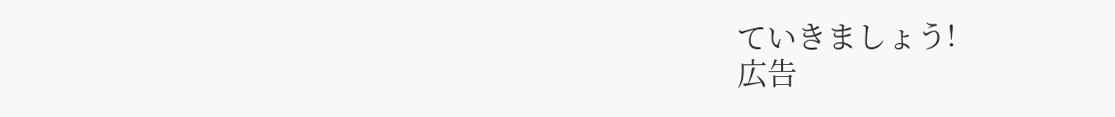ていきましょう!
広告